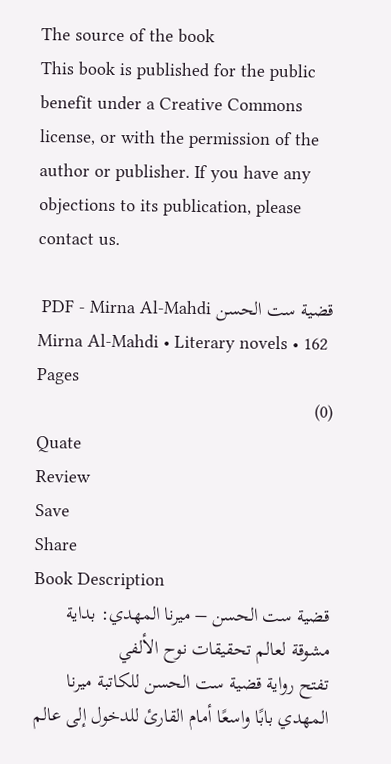The source of the book
This book is published for the public benefit under a Creative Commons license, or with the permission of the author or publisher. If you have any objections to its publication, please contact us.

قضية ست الحسن PDF - Mirna Al-Mahdi
Mirna Al-Mahdi • Literary novels • 162 Pages
(0)
Quate
Review
Save
Share
Book Description
قضية ست الحسن – ميرنا المهدي: بداية مشوقة لعالم تحقيقات نوح الألفي
تفتح رواية قضية ست الحسن للكاتبة ميرنا المهدي بابًا واسعًا أمام القارئ للدخول إلى عالم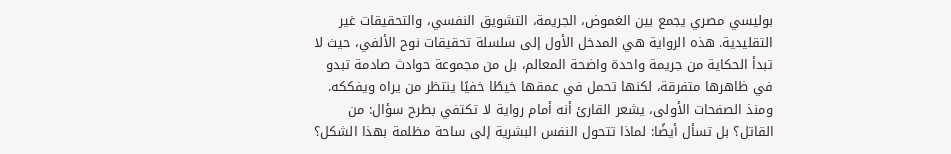بوليسي مصري يجمع بين الغموض، الجريمة، التشويق النفسي، والتحقيقات غير التقليدية. هذه الرواية هي المدخل الأول إلى سلسلة تحقيقات نوح الألفي، حيث لا تبدأ الحكاية من جريمة واحدة واضحة المعالم، بل من مجموعة حوادث صادمة تبدو في ظاهرها متفرقة، لكنها تحمل في عمقها خيطًا خفيًا ينتظر من يراه ويفككه. ومنذ الصفحات الأولى، يشعر القارئ أنه أمام رواية لا تكتفي بطرح سؤال: من القاتل؟ بل تسأل أيضًا: لماذا تتحول النفس البشرية إلى ساحة مظلمة بهذا الشكل؟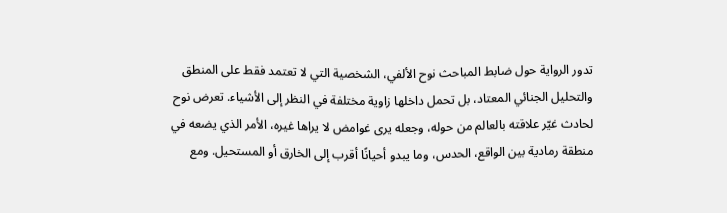تدور الرواية حول ضابط المباحث نوح الألفي، الشخصية التي لا تعتمد فقط على المنطق والتحليل الجنائي المعتاد، بل تحمل داخلها زاوية مختلفة في النظر إلى الأشياء. تعرض نوح لحادث غيّر علاقته بالعالم من حوله، وجعله يرى غوامض لا يراها غيره، الأمر الذي يضعه في منطقة رمادية بين الواقع، الحدس، وما يبدو أحيانًا أقرب إلى الخارق أو المستحيل. ومع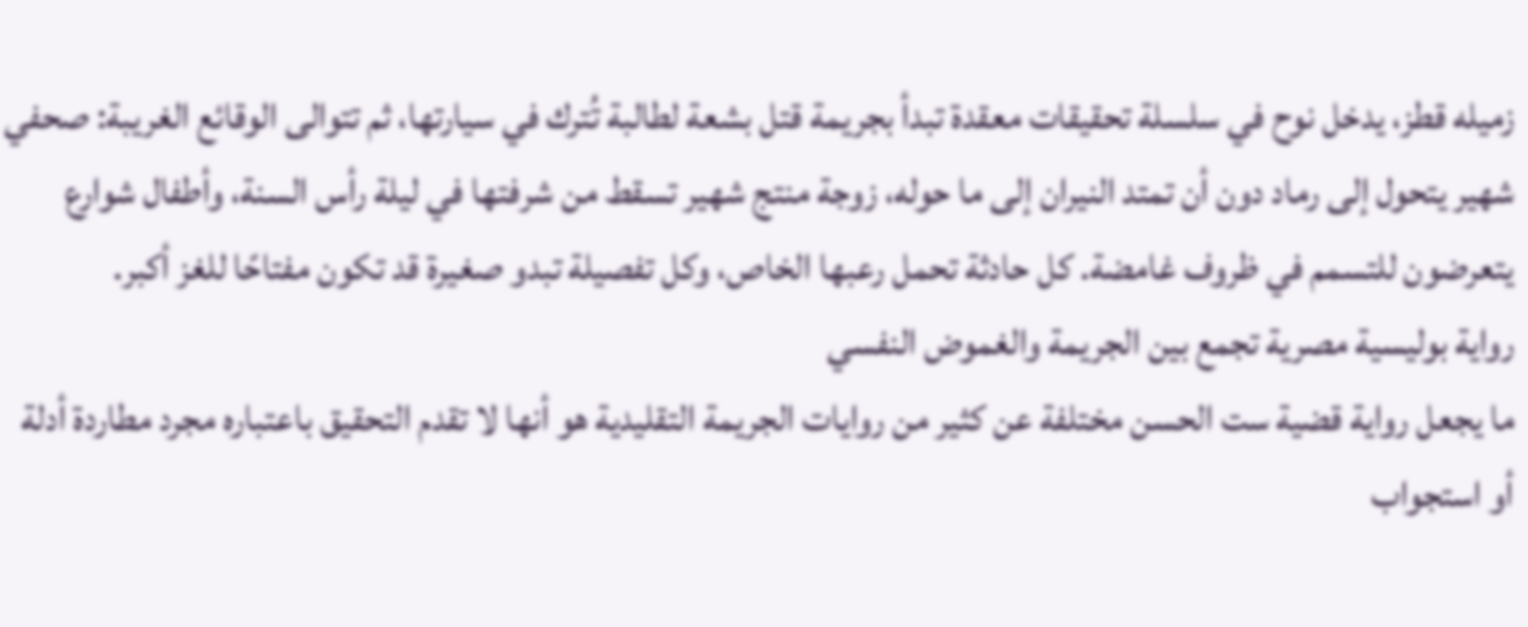زميله قطز، يدخل نوح في سلسلة تحقيقات معقدة تبدأ بجريمة قتل بشعة لطالبة تُترك في سيارتها، ثم تتوالى الوقائع الغريبة: صحفي شهير يتحول إلى رماد دون أن تمتد النيران إلى ما حوله، زوجة منتج شهير تسقط من شرفتها في ليلة رأس السنة، وأطفال شوارع يتعرضون للتسمم في ظروف غامضة. كل حادثة تحمل رعبها الخاص، وكل تفصيلة تبدو صغيرة قد تكون مفتاحًا للغز أكبر.
رواية بوليسية مصرية تجمع بين الجريمة والغموض النفسي
ما يجعل رواية قضية ست الحسن مختلفة عن كثير من روايات الجريمة التقليدية هو أنها لا تقدم التحقيق باعتباره مجرد مطاردة أدلة أو استجواب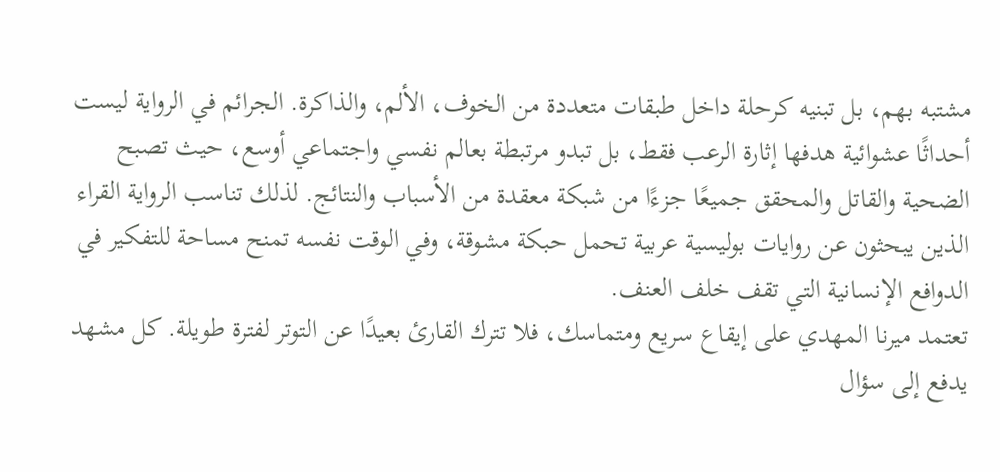مشتبه بهم، بل تبنيه كرحلة داخل طبقات متعددة من الخوف، الألم، والذاكرة. الجرائم في الرواية ليست أحداثًا عشوائية هدفها إثارة الرعب فقط، بل تبدو مرتبطة بعالم نفسي واجتماعي أوسع، حيث تصبح الضحية والقاتل والمحقق جميعًا جزءًا من شبكة معقدة من الأسباب والنتائج. لذلك تناسب الرواية القراء الذين يبحثون عن روايات بوليسية عربية تحمل حبكة مشوقة، وفي الوقت نفسه تمنح مساحة للتفكير في الدوافع الإنسانية التي تقف خلف العنف.
تعتمد ميرنا المهدي على إيقاع سريع ومتماسك، فلا تترك القارئ بعيدًا عن التوتر لفترة طويلة. كل مشهد يدفع إلى سؤال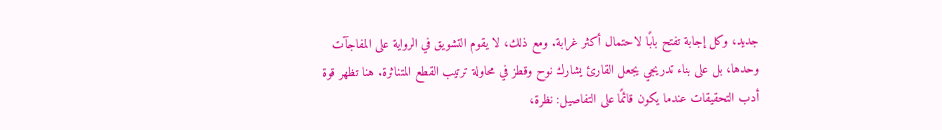جديد، وكل إجابة تفتح بابًا لاحتمال أكثر غرابة. ومع ذلك، لا يقوم التشويق في الرواية على المفاجآت وحدها، بل على بناء تدريجي يجعل القارئ يشارك نوح وقطز في محاولة ترتيب القطع المتناثرة. هنا تظهر قوة أدب التحقيقات عندما يكون قائمًا على التفاصيل: نظرة،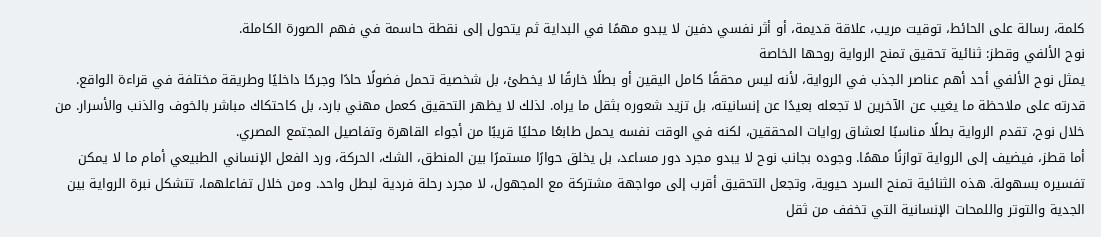كلمة، رسالة على الحائط، توقيت مريب، علاقة قديمة، أو أثر نفسي دفين لا يبدو مهمًا في البداية ثم يتحول إلى نقطة حاسمة في فهم الصورة الكاملة.
نوح الألفي وقطز: ثنائية تحقيق تمنح الرواية روحها الخاصة
يمثل نوح الألفي أحد أهم عناصر الجذب في الرواية، لأنه ليس محققًا كامل اليقين أو بطلًا خارقًا لا يخطئ، بل شخصية تحمل فضولًا حادًا وجرحًا داخليًا وطريقة مختلفة في قراءة الواقع. قدرته على ملاحظة ما يغيب عن الآخرين لا تجعله بعيدًا عن إنسانيته، بل تزيد شعوره بثقل ما يراه. لذلك لا يظهر التحقيق كعمل مهني بارد، بل كاحتكاك مباشر بالخوف والذنب والأسرار. من خلال نوح، تقدم الرواية بطلًا مناسبًا لعشاق روايات المحققين، لكنه في الوقت نفسه يحمل طابعًا محليًا قريبًا من أجواء القاهرة وتفاصيل المجتمع المصري.
أما قطز، فيضيف إلى الرواية توازنًا مهمًا. وجوده بجانب نوح لا يبدو مجرد دور مساعد، بل يخلق حوارًا مستمرًا بين المنطق، الشك، الحركة، ورد الفعل الإنساني الطبيعي أمام ما لا يمكن تفسيره بسهولة. هذه الثنائية تمنح السرد حيوية، وتجعل التحقيق أقرب إلى مواجهة مشتركة مع المجهول، لا مجرد رحلة فردية لبطل واحد. ومن خلال تفاعلهما، تتشكل نبرة الرواية بين الجدية والتوتر واللمحات الإنسانية التي تخفف من ثقل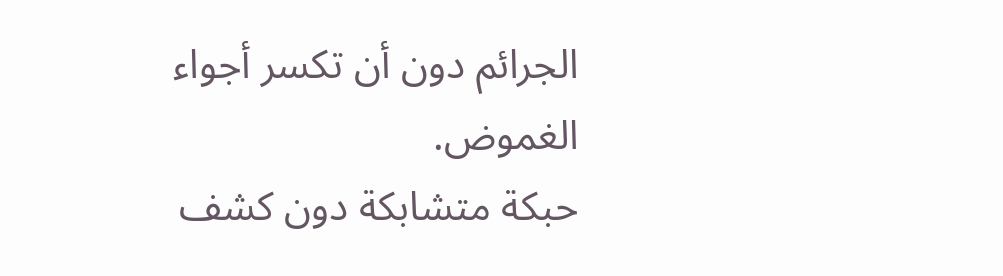الجرائم دون أن تكسر أجواء الغموض.
حبكة متشابكة دون كشف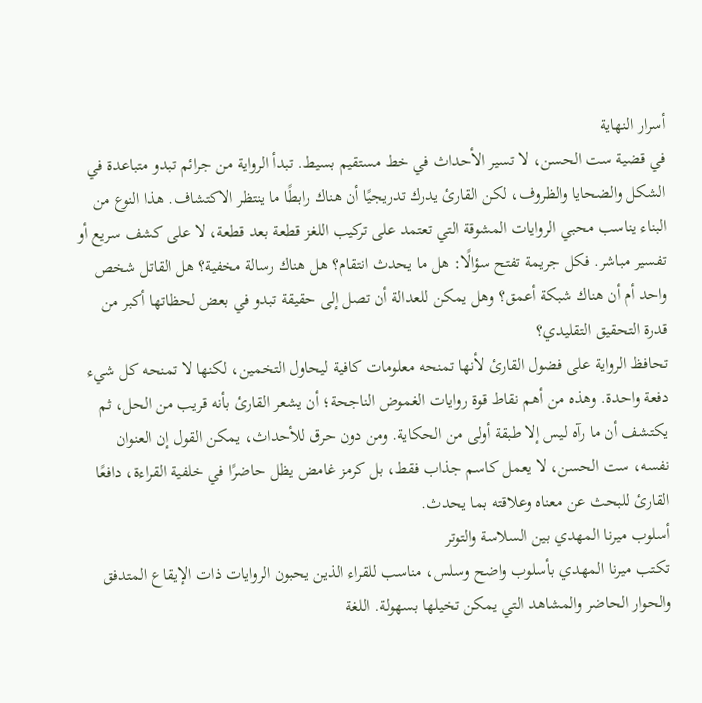أسرار النهاية
في قضية ست الحسن، لا تسير الأحداث في خط مستقيم بسيط. تبدأ الرواية من جرائم تبدو متباعدة في الشكل والضحايا والظروف، لكن القارئ يدرك تدريجيًا أن هناك رابطًا ما ينتظر الاكتشاف. هذا النوع من البناء يناسب محبي الروايات المشوقة التي تعتمد على تركيب اللغز قطعة بعد قطعة، لا على كشف سريع أو تفسير مباشر. فكل جريمة تفتح سؤالًا: هل ما يحدث انتقام؟ هل هناك رسالة مخفية؟ هل القاتل شخص واحد أم أن هناك شبكة أعمق؟ وهل يمكن للعدالة أن تصل إلى حقيقة تبدو في بعض لحظاتها أكبر من قدرة التحقيق التقليدي؟
تحافظ الرواية على فضول القارئ لأنها تمنحه معلومات كافية ليحاول التخمين، لكنها لا تمنحه كل شيء دفعة واحدة. وهذه من أهم نقاط قوة روايات الغموض الناجحة؛ أن يشعر القارئ بأنه قريب من الحل، ثم يكتشف أن ما رآه ليس إلا طبقة أولى من الحكاية. ومن دون حرق للأحداث، يمكن القول إن العنوان نفسه، ست الحسن، لا يعمل كاسم جذاب فقط، بل كرمز غامض يظل حاضرًا في خلفية القراءة، دافعًا القارئ للبحث عن معناه وعلاقته بما يحدث.
أسلوب ميرنا المهدي بين السلاسة والتوتر
تكتب ميرنا المهدي بأسلوب واضح وسلس، مناسب للقراء الذين يحبون الروايات ذات الإيقاع المتدفق والحوار الحاضر والمشاهد التي يمكن تخيلها بسهولة. اللغة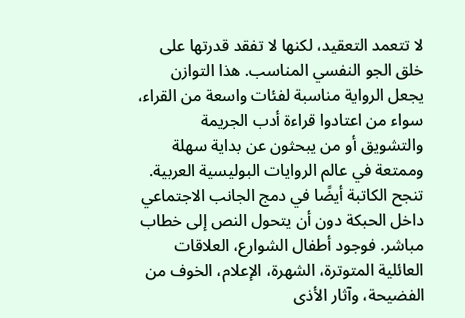لا تتعمد التعقيد، لكنها لا تفقد قدرتها على خلق الجو النفسي المناسب. هذا التوازن يجعل الرواية مناسبة لفئات واسعة من القراء، سواء من اعتادوا قراءة أدب الجريمة والتشويق أو من يبحثون عن بداية سهلة وممتعة في عالم الروايات البوليسية العربية.
تنجح الكاتبة أيضًا في دمج الجانب الاجتماعي داخل الحبكة دون أن يتحول النص إلى خطاب مباشر. فوجود أطفال الشوارع، العلاقات العائلية المتوترة، الشهرة، الإعلام، الخوف من الفضيحة، وآثار الأذى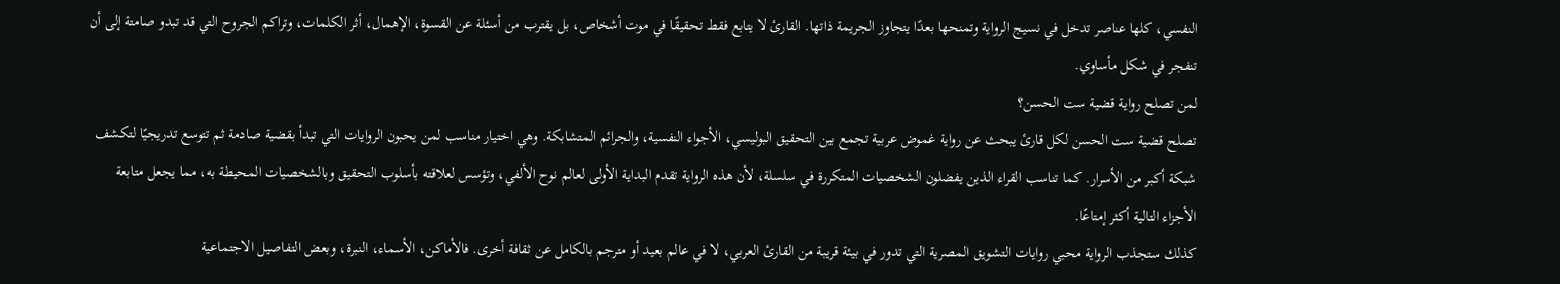النفسي، كلها عناصر تدخل في نسيج الرواية وتمنحها بعدًا يتجاوز الجريمة ذاتها. القارئ لا يتابع فقط تحقيقًا في موت أشخاص، بل يقترب من أسئلة عن القسوة، الإهمال، أثر الكلمات، وتراكم الجروح التي قد تبدو صامتة إلى أن تنفجر في شكل مأساوي.
لمن تصلح رواية قضية ست الحسن؟
تصلح قضية ست الحسن لكل قارئ يبحث عن رواية غموض عربية تجمع بين التحقيق البوليسي، الأجواء النفسية، والجرائم المتشابكة. وهي اختيار مناسب لمن يحبون الروايات التي تبدأ بقضية صادمة ثم تتوسع تدريجيًا لتكشف شبكة أكبر من الأسرار. كما تناسب القراء الذين يفضلون الشخصيات المتكررة في سلسلة، لأن هذه الرواية تقدم البداية الأولى لعالم نوح الألفي، وتؤسس لعلاقته بأسلوب التحقيق وبالشخصيات المحيطة به، مما يجعل متابعة الأجزاء التالية أكثر إمتاعًا.
كذلك ستجذب الرواية محبي روايات التشويق المصرية التي تدور في بيئة قريبة من القارئ العربي، لا في عالم بعيد أو مترجم بالكامل عن ثقافة أخرى. فالأماكن، الأسماء، النبرة، وبعض التفاصيل الاجتماعية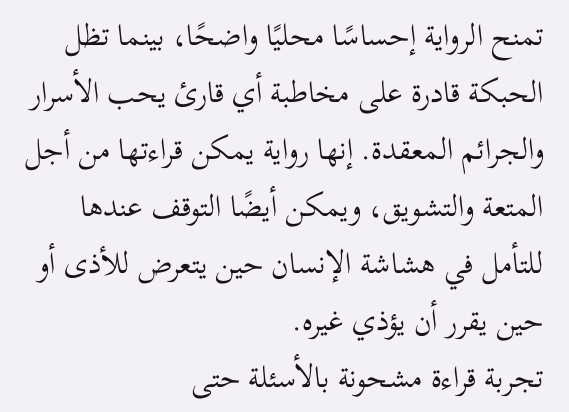تمنح الرواية إحساسًا محليًا واضحًا، بينما تظل الحبكة قادرة على مخاطبة أي قارئ يحب الأسرار والجرائم المعقدة. إنها رواية يمكن قراءتها من أجل المتعة والتشويق، ويمكن أيضًا التوقف عندها للتأمل في هشاشة الإنسان حين يتعرض للأذى أو حين يقرر أن يؤذي غيره.
تجربة قراءة مشحونة بالأسئلة حتى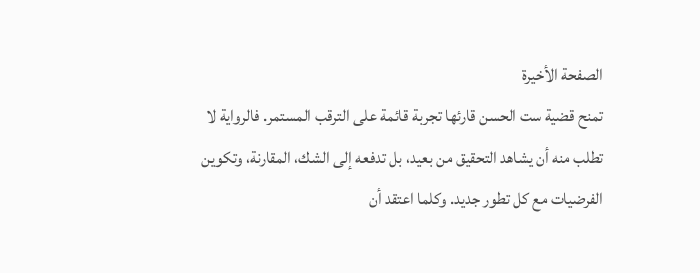الصفحة الأخيرة
تمنح قضية ست الحسن قارئها تجربة قائمة على الترقب المستمر. فالرواية لا تطلب منه أن يشاهد التحقيق من بعيد، بل تدفعه إلى الشك، المقارنة، وتكوين الفرضيات مع كل تطور جديد. وكلما اعتقد أن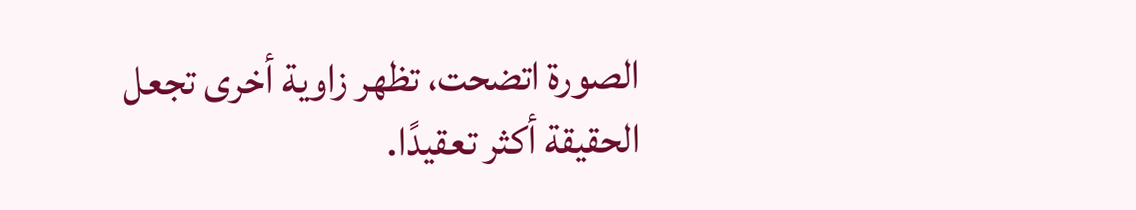الصورة اتضحت، تظهر زاوية أخرى تجعل الحقيقة أكثر تعقيدًا.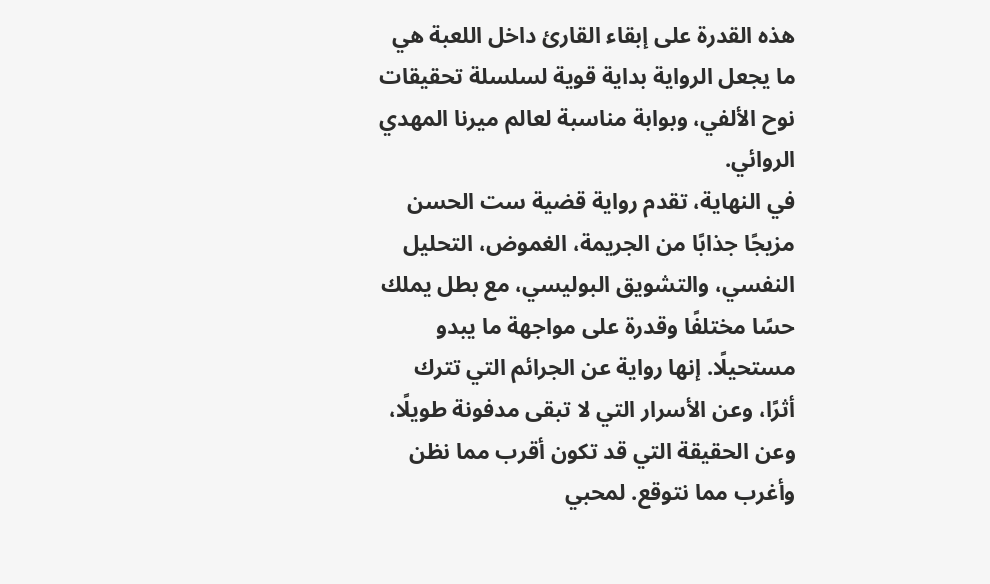هذه القدرة على إبقاء القارئ داخل اللعبة هي ما يجعل الرواية بداية قوية لسلسلة تحقيقات نوح الألفي، وبوابة مناسبة لعالم ميرنا المهدي الروائي.
في النهاية، تقدم رواية قضية ست الحسن مزيجًا جذابًا من الجريمة، الغموض، التحليل النفسي، والتشويق البوليسي، مع بطل يملك حسًا مختلفًا وقدرة على مواجهة ما يبدو مستحيلًا. إنها رواية عن الجرائم التي تترك أثرًا، وعن الأسرار التي لا تبقى مدفونة طويلًا، وعن الحقيقة التي قد تكون أقرب مما نظن وأغرب مما نتوقع. لمحبي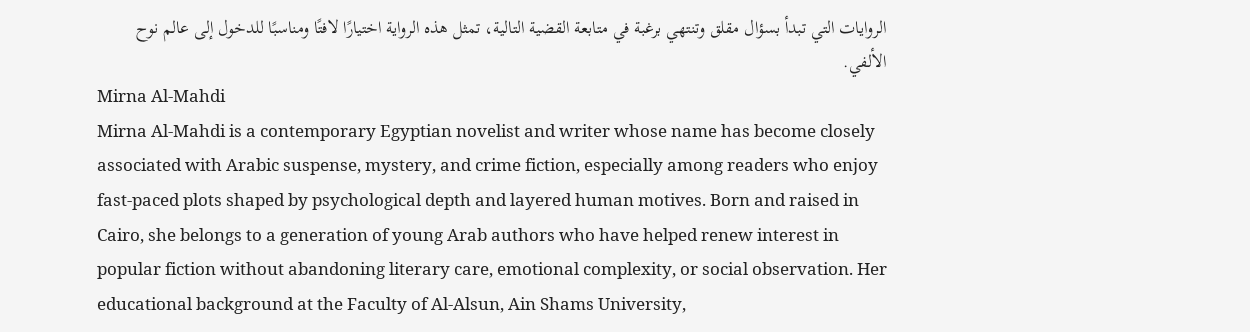الروايات التي تبدأ بسؤال مقلق وتنتهي برغبة في متابعة القضية التالية، تمثل هذه الرواية اختيارًا لافتًا ومناسبًا للدخول إلى عالم نوح الألفي.
Mirna Al-Mahdi
Mirna Al-Mahdi is a contemporary Egyptian novelist and writer whose name has become closely associated with Arabic suspense, mystery, and crime fiction, especially among readers who enjoy fast-paced plots shaped by psychological depth and layered human motives. Born and raised in Cairo, she belongs to a generation of young Arab authors who have helped renew interest in popular fiction without abandoning literary care, emotional complexity, or social observation. Her educational background at the Faculty of Al-Alsun, Ain Shams University,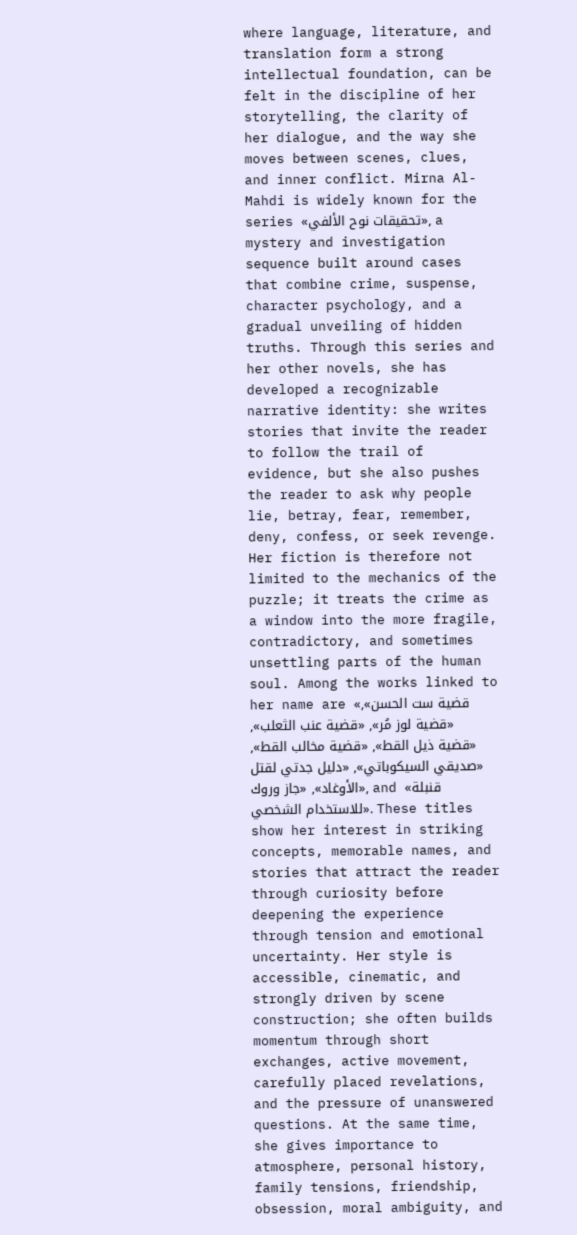where language, literature, and translation form a strong intellectual foundation, can be felt in the discipline of her storytelling, the clarity of her dialogue, and the way she moves between scenes, clues, and inner conflict. Mirna Al-Mahdi is widely known for the series «تحقيقات نوح الألفي», a mystery and investigation sequence built around cases that combine crime, suspense, character psychology, and a gradual unveiling of hidden truths. Through this series and her other novels, she has developed a recognizable narrative identity: she writes stories that invite the reader to follow the trail of evidence, but she also pushes the reader to ask why people lie, betray, fear, remember, deny, confess, or seek revenge. Her fiction is therefore not limited to the mechanics of the puzzle; it treats the crime as a window into the more fragile, contradictory, and sometimes unsettling parts of the human soul. Among the works linked to her name are «قضية ست الحسن», «قضية لوز مُر», «قضية عنب الثعلب», «قضية ذيل القط», «قضية مخالب القط», «صديقي السيكوباتي», «دليل جدتي لقتل الأوغاد», «جاز وروك», and «قنبلة للاستخدام الشخصي». These titles show her interest in striking concepts, memorable names, and stories that attract the reader through curiosity before deepening the experience through tension and emotional uncertainty. Her style is accessible, cinematic, and strongly driven by scene construction; she often builds momentum through short exchanges, active movement, carefully placed revelations, and the pressure of unanswered questions. At the same time, she gives importance to atmosphere, personal history, family tensions, friendship, obsession, moral ambiguity, and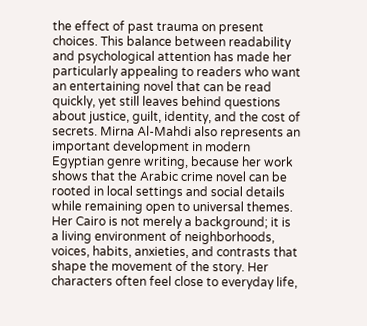the effect of past trauma on present choices. This balance between readability and psychological attention has made her particularly appealing to readers who want an entertaining novel that can be read quickly, yet still leaves behind questions about justice, guilt, identity, and the cost of secrets. Mirna Al-Mahdi also represents an important development in modern Egyptian genre writing, because her work shows that the Arabic crime novel can be rooted in local settings and social details while remaining open to universal themes. Her Cairo is not merely a background; it is a living environment of neighborhoods, voices, habits, anxieties, and contrasts that shape the movement of the story. Her characters often feel close to everyday life,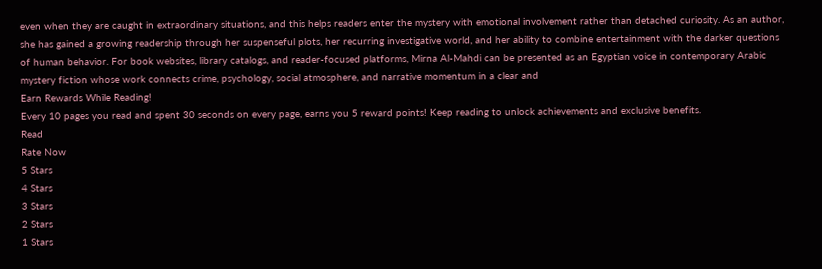even when they are caught in extraordinary situations, and this helps readers enter the mystery with emotional involvement rather than detached curiosity. As an author, she has gained a growing readership through her suspenseful plots, her recurring investigative world, and her ability to combine entertainment with the darker questions of human behavior. For book websites, library catalogs, and reader-focused platforms, Mirna Al-Mahdi can be presented as an Egyptian voice in contemporary Arabic mystery fiction whose work connects crime, psychology, social atmosphere, and narrative momentum in a clear and
Earn Rewards While Reading!
Every 10 pages you read and spent 30 seconds on every page, earns you 5 reward points! Keep reading to unlock achievements and exclusive benefits.
Read
Rate Now
5 Stars
4 Stars
3 Stars
2 Stars
1 Stars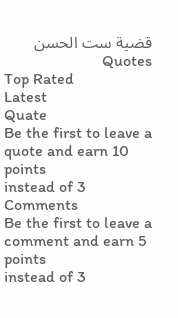قضية ست الحسن Quotes
Top Rated
Latest
Quate
Be the first to leave a quote and earn 10 points
instead of 3
Comments
Be the first to leave a comment and earn 5 points
instead of 3